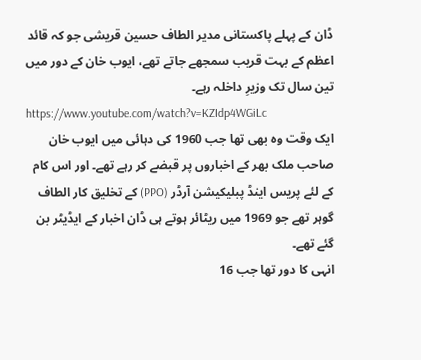ڈان کے پہلے پاکستانی مدیر الطاف حسین قریشی جو کہ قائد اعظم کے بہت قریب سمجھے جاتے تھے، ایوب خان کے دور میں تین سال تک وزیرِ داخلہ رہے۔
https://www.youtube.com/watch?v=KZIdp4WGiLc
ایک وقت وہ بھی تھا جب 1960 کی دہائی میں ایوب خان صاحب ملک بھر کے اخباروں پر قبضے کر رہے تھے۔ اور اس کام کے لئے پریس اینڈ پبلیکیشن آرڈر (PPO) کے تخلیق کار الطاف گوہر تھے جو 1969 میں ریٹائر ہوتے ہی ڈان اخبار کے ایڈیٹر بن گئے تھے۔
انہی کا دور تھا جب 16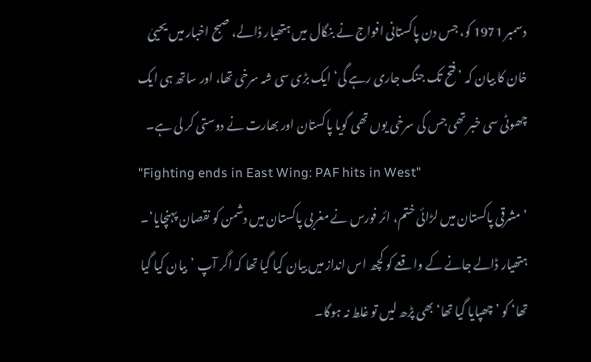دسمبر 1971 کو، جس دن پاکستانی افواج نے بنگال میں ہتھیار ڈالے، صبح اخبار میں یحییٰ خان کا بیان کہ ’فتح تک جنگ جاری رہے گی‘ ایک بڑی سی شہ سرخی تھا، اور ساتھ ہی ایک چھوٹی سی خبر تھی جس کی سرخی یوں تھی گویا پاکستان اور بھارت نے دوستی کر لی ہے۔
"Fighting ends in East Wing: PAF hits in West"
’مشرقی پاکستان میں لڑائی ختم، ائر فورس نے مغربی پاکستان میں دشمن کو نقصان پہنچایا‘۔ ہتھیار ڈالے جانے کے واقعے کو کچھ اس انداز میں بیان کیا گیا تھا کہ اگر آپ ’بیان کیا گیا تھا‘ کو ’چھپایا گیا تھا‘ بھی پڑھ لیں تو غلط نہ ہوگا۔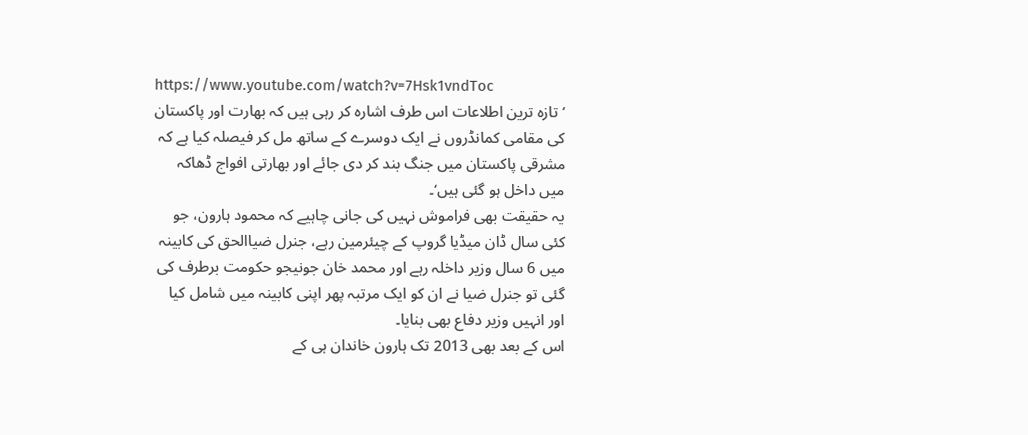https://www.youtube.com/watch?v=7Hsk1vndToc
’تازہ ترین اطلاعات اس طرف اشارہ کر رہی ہیں کہ بھارت اور پاکستان کی مقامی کمانڈروں نے ایک دوسرے کے ساتھ مل کر فیصلہ کیا ہے کہ مشرقی پاکستان میں جنگ بند کر دی جائے اور بھارتی افواج ڈھاکہ میں داخل ہو گئی ہیں‘۔
یہ حقیقت بھی فراموش نہیں کی جانی چاہیے کہ محمود ہارون، جو کئی سال ڈان میڈیا گروپ کے چیئرمین رہے، جنرل ضیاالحق کی کابینہ میں 6 سال وزیر داخلہ رہے اور محمد خان جونیجو حکومت برطرف کی گئی تو جنرل ضیا نے ان کو ایک مرتبہ پھر اپنی کابینہ میں شامل کیا اور انہیں وزیر دفاع بھی بنایا۔
اس کے بعد بھی 2013 تک ہارون خاندان ہی کے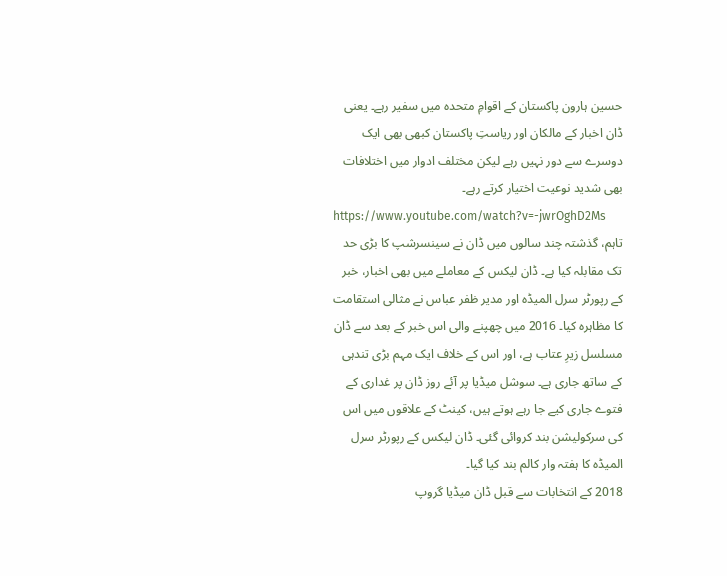حسین ہارون پاکستان کے اقوامِ متحدہ میں سفیر رہے۔ یعنی ڈان اخبار کے مالکان اور ریاستِ پاکستان کبھی بھی ایک دوسرے سے دور نہیں رہے لیکن مختلف ادوار میں اختلافات بھی شدید نوعیت اختیار کرتے رہے۔
https://www.youtube.com/watch?v=-jwrOghD2Ms
تاہم، گذشتہ چند سالوں میں ڈان نے سینسرشپ کا بڑی حد تک مقابلہ کیا ہے۔ ڈان لیکس کے معاملے میں بھی اخبار، خبر کے رپورٹر سرل المیڈہ اور مدیر ظفر عباس نے مثالی استقامت کا مظاہرہ کیا۔ 2016 میں چھپنے والی اس خبر کے بعد سے ڈان مسلسل زیرِ عتاب ہے، اور اس کے خلاف ایک مہم بڑی تندہی کے ساتھ جاری ہے۔ سوشل میڈیا پر آئے روز ڈان پر غداری کے فتوے جاری کیے جا رہے ہوتے ہیں، کینٹ کے علاقوں میں اس کی سرکولیشن بند کروائی گئی۔ ڈان لیکس کے رپورٹر سرل المیڈہ کا ہفتہ وار کالم بند کیا گیا۔
2018 کے انتخابات سے قبل ڈان میڈیا گروپ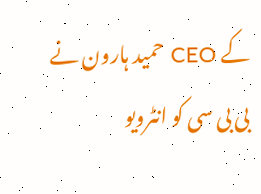کے CEO حمید ہارون نے بی بی سی کو انٹرویو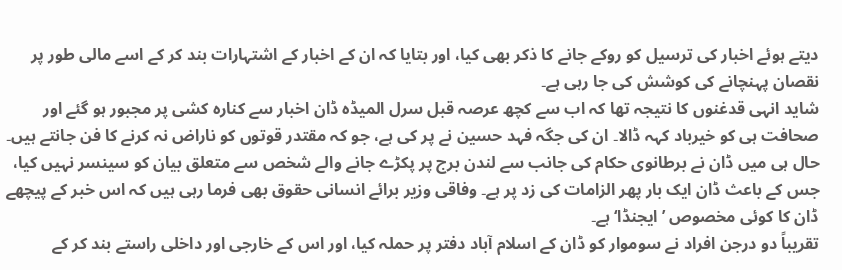دیتے ہوئے اخبار کی ترسیل کو روکے جانے کا ذکر بھی کیا، اور بتایا کہ ان کے اخبار کے اشتہارات بند کر کے اسے مالی طور پر نقصان پہنچانے کی کوشش کی جا رہی ہے۔
شاید انہی قدغنوں کا نتیجہ تھا کہ اب سے کچھ عرصہ قبل سرل المیڈہ ڈان اخبار سے کنارہ کشی پر مجبور ہو گئے اور صحافت ہی کو خیرباد کہہ ڈالا۔ ان کی جگہ فہد حسین نے پر کی ہے، جو کہ مقتدر قوتوں کو ناراض نہ کرنے کا فن جانتے ہیں۔
حال ہی میں ڈان نے برطانوی حکام کی جانب سے لندن برج پر پکڑے جانے والے شخص سے متعلق بیان کو سینسر نہیں کیا، جس کے باعث ڈان ایک بار پھر الزامات کی زد پر ہے۔ وفاقی وزیر برائے انسانی حقوق بھی فرما رہی ہیں کہ اس خبر کے پیچھے ڈان کا کوئی مخصوص ’ایجنڈا‘ ہے۔
تقریباً دو درجن افراد نے سوموار کو ڈان کے اسلام آباد دفتر پر حملہ کیا، اور اس کے خارجی اور داخلی راستے بند کر کے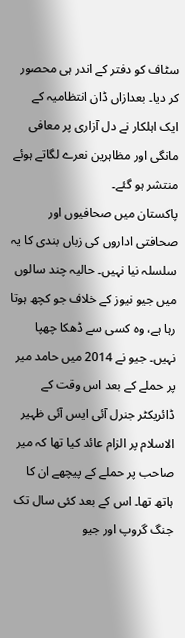سٹاف کو دفتر کے اندر ہی محصور کر دیا۔ بعدازاں ڈان انتظامیہ کے ایک اہلکار نے دل آزاری پر معافی مانگی اور مظاہرین نعرے لگاتے ہوئے منتشر ہو گئے۔
پاکستان میں صحافیوں اور صحافتی اداروں کی زباں بندی کا یہ سلسلہ نیا نہیں۔ حالیہ چند سالوں میں جیو نیوز کے خلاف جو کچھ ہوتا رہا ہے، وہ کسی سے ڈھکا چھپا نہیں۔ جیو نے 2014 میں حامد میر پر حملے کے بعد اس وقت کے ڈائریکٹر جنرل آئی ایس آئی ظہیر الاسلام پر الزام عائد کیا تھا کہ میر صاحب پر حملے کے پیچھے ان کا ہاتھ تھا۔ اس کے بعد کئی سال تک جنگ گروپ اور جیو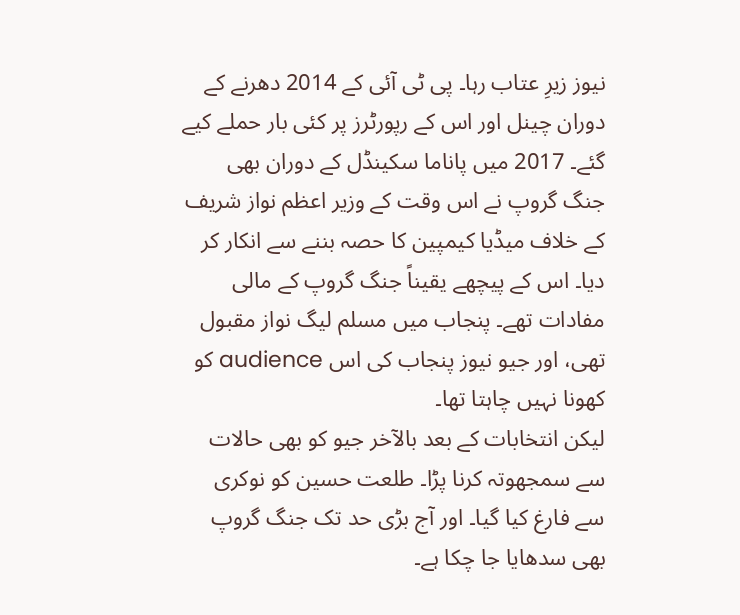نیوز زیرِ عتاب رہا۔ پی ٹی آئی کے 2014 دھرنے کے دوران چینل اور اس کے رپورٹرز پر کئی بار حملے کیے گئے۔ 2017 میں پاناما سکینڈل کے دوران بھی جنگ گروپ نے اس وقت کے وزیر اعظم نواز شریف کے خلاف میڈیا کیمپین کا حصہ بننے سے انکار کر دیا۔ اس کے پیچھے یقیناً جنگ گروپ کے مالی مفادات تھے۔ پنجاب میں مسلم لیگ نواز مقبول تھی، اور جیو نیوز پنجاب کی اس audience کو کھونا نہیں چاہتا تھا۔
لیکن انتخابات کے بعد بالآخر جیو کو بھی حالات سے سمجھوتہ کرنا پڑا۔ طلعت حسین کو نوکری سے فارغ کیا گیا۔ اور آج بڑی حد تک جنگ گروپ بھی سدھایا جا چکا ہے۔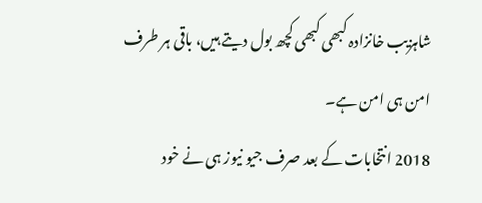شاہزیب خانزادہ کبھی کبھی کچھ بول دیتے ہیں، باقی ہر طرف امن ہی امن ہے۔
2018 انتخابات کے بعد صرف جیو نیوز ہی نے خود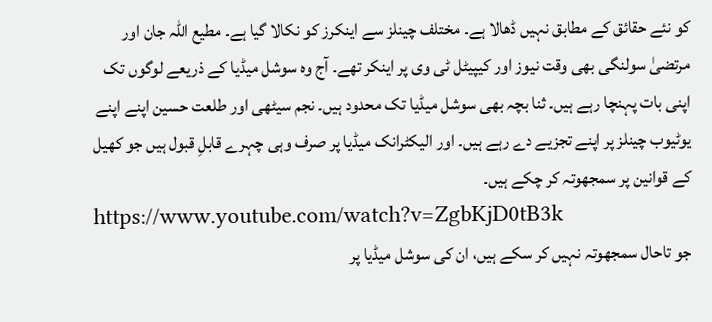کو نئے حقائق کے مطابق نہیں ڈھالا ہے۔ مختلف چینلز سے اینکرز کو نکالا گیا ہے۔ مطیع اللہ جان اور مرتضیٰ سولنگی بھی وقت نیوز اور کیپیٹل ٹی وی پر اینکر تھے۔ آج وہ سوشل میڈیا کے ذریعے لوگوں تک اپنی بات پہنچا رہے ہیں۔ ثنا بچہ بھی سوشل میڈیا تک محدود ہیں۔ نجم سیٹھی اور طلعت حسین اپنے اپنے یوٹیوب چینلز پر اپنے تجزیے دے رہے ہیں۔ اور الیکٹرانک میڈیا پر صرف وہی چہرے قابلِ قبول ہیں جو کھیل کے قوانین پر سمجھوتہ کر چکے ہیں۔
https://www.youtube.com/watch?v=ZgbKjD0tB3k
جو تاحال سمجھوتہ نہیں کر سکے ہیں، ان کی سوشل میڈیا پر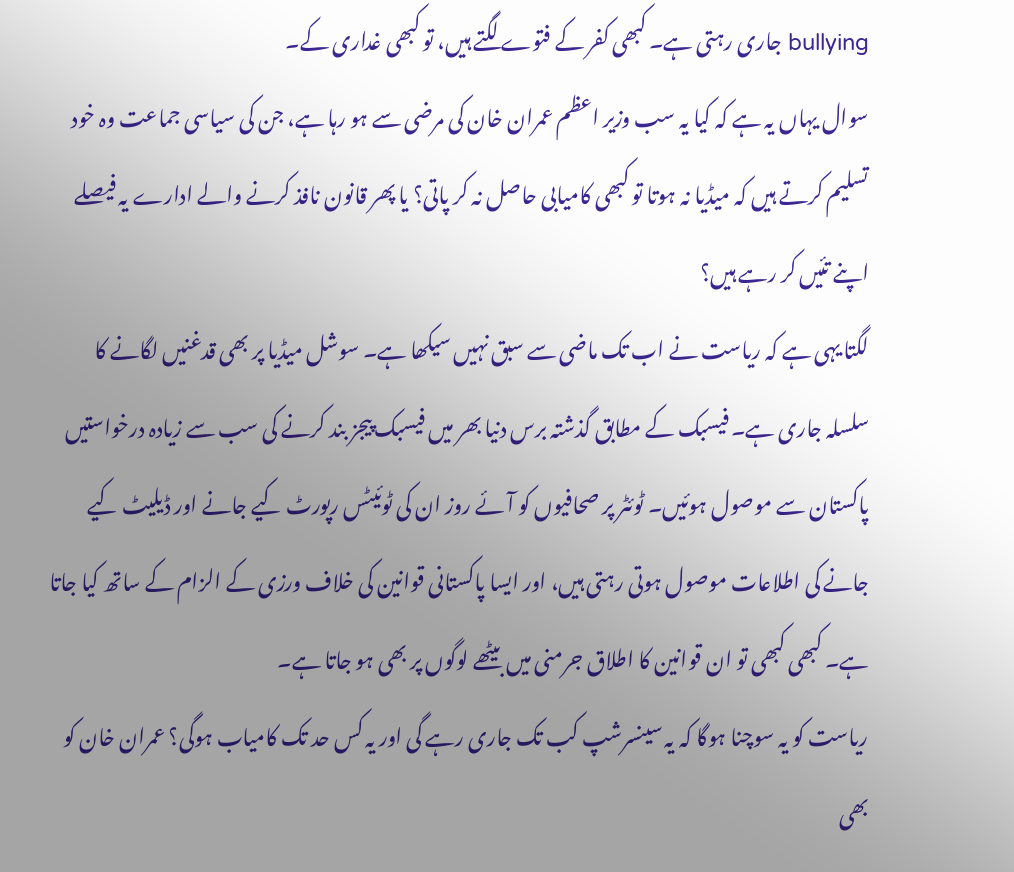bullying جاری رہتی ہے۔ کبھی کفر کے فتوے لگتے ہیں، تو کبھی غداری کے۔
سوال یہاں یہ ہے کہ کیا یہ سب وزیر اعظم عمران خان کی مرضی سے ہو رہا ہے، جن کی سیاسی جماعت وہ خود تسلیم کرتے ہیں کہ میڈیا نہ ہوتا تو کبھی کامیابی حاصل نہ کر پاتی؟ یا پھر قانون نافذ کرنے والے ادارے یہ فیصلے اپنے تئیں کر رہے ہیں؟
لگتا یہی ہے کہ ریاست نے اب تک ماضی سے سبق نہیں سیکھا ہے۔ سوشل میڈیا پر بھی قدغنیں لگانے کا سلسلہ جاری ہے۔ فیسبک کے مطابق گذشتہ برس دنیا بھر میں فیسبک پیجز بند کرنے کی سب سے زیادہ درخواستیں پاکستان سے موصول ہوئیں۔ ٹوئٹر پر صحافیوں کو آئے روز ان کی ٹوئیٹس رپورٹ کیے جانے اور ڈیلیٹ کیے جانے کی اطلاعات موصول ہوتی رہتی ہیں، اور ایسا پاکستانی قوانین کی خلاف ورزی کے الزام کے ساتھ کیا جاتا ہے۔ کبھی کبھی تو ان قوانین کا اطلاق جرمنی میں بیٹھے لوگوں پر بھی ہو جاتا ہے۔
ریاست کو یہ سوچنا ہوگا کہ یہ سینسرشپ کب تک جاری رہے گی اور یہ کس حد تک کامیاب ہوگی؟ عمران خان کو بھی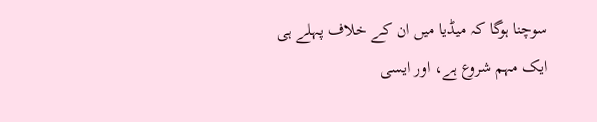سوچنا ہوگا کہ میڈیا میں ان کے خلاف پہلے ہی ایک مہم شروع ہے، اور ایسی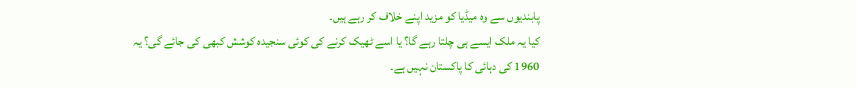پابندیوں سے وہ میڈیا کو مزید اپنے خلاف کر رہے ہیں۔
کیا یہ ملک ایسے ہی چلتا رہے گا؟ یا اسے ٹھیک کرنے کی کوئی سنجیدہ کوشش کبھی کی جائے گی؟ یہ 1960 کی دہائی کا پاکستان نہیں ہے۔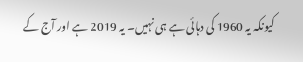کیونکہ یہ 1960 کی دہائی ہے ہی نہیں۔ یہ 2019 ہے اور آج کے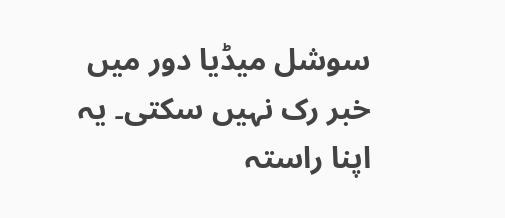سوشل میڈیا دور میں خبر رک نہیں سکتی۔ یہ اپنا راستہ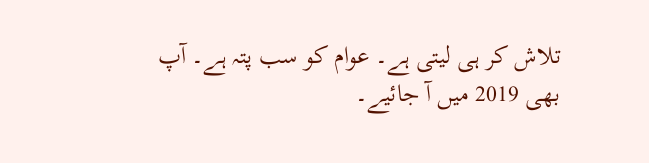تلاش کر ہی لیتی ہے۔ عوام کو سب پتہ ہے۔ آپ بھی 2019 میں آ جائیے۔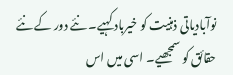نوآبادیاتی ذہنیت کو خیرباد کہیے۔ نئے دور کے نئے حقائق کو سمجھیے۔ اسی میں اس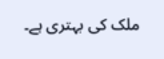ملک کی بہتری ہے۔